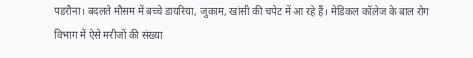पडरौना। बदलते मौसम में बच्चे डायरिया, जुकाम, खांसी की चपेट में आ रहे हैं। मेडिकल कॉलेज के बाल रोग विभाग में ऐसे मरीजों की संख्या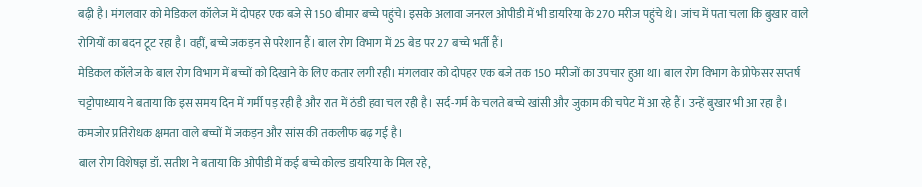बढ़ी है। मंगलवार को मेडिकल कॉलेज में दोपहर एक बजे से 150 बीमार बच्चे पहुंचे। इसके अलावा जनरल ओपीडी में भी डायरिया के 270 मरीज पहुंचे थे। जांच में पता चला कि बुखार वाले रोगियों का बदन टूट रहा है। वहीं, बच्चे जकड़न से परेशान हैं। बाल रोग विभाग में 25 बेड पर 27 बच्चे भर्ती हैं।
मेडिकल कॉलेज के बाल रोग विभाग में बच्चों को दिखाने के लिए कतार लगी रही। मंगलवार को दोपहर एक बजे तक 150 मरीजों का उपचार हुआ था। बाल रोग विभाग के प्रोफेसर सप्तर्ष चट्टोपाध्याय ने बताया कि इस समय दिन में गर्मी पड़ रही है और रात में ठंडी हवा चल रही है। सर्द-गर्म के चलते बच्चे खांसी और जुकाम की चपेट में आ रहे हैं। उन्हें बुखार भी आ रहा है। कमजोर प्रतिरोधक क्षमता वाले बच्चों में जकड़न और सांस की तकलीफ बढ़ गई है।
बाल रोग विशेषज्ञ डॉ. सतीश ने बताया कि ओपीडी में कई बच्चे कोल्ड डायरिया के मिल रहे,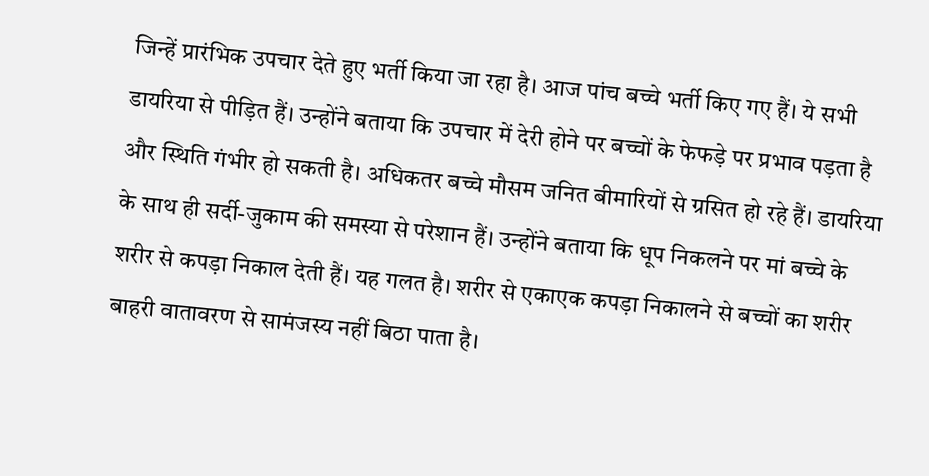जिन्हें प्रारंभिक उपचार देते हुए भर्ती किया जा रहा है। आज पांच बच्चे भर्ती किए गए हैं। ये सभी डायरिया से पीड़ित हैं। उन्होंने बताया कि उपचार में देरी होने पर बच्चों के फेफड़े पर प्रभाव पड़ता है और स्थिति गंभीर हो सकती है। अधिकतर बच्चे मौसम जनित बीमारियों से ग्रसित हो रहे हैं। डायरिया के साथ ही सर्दी-जुकाम की समस्या से परेशान हैं। उन्होंने बताया कि धूप निकलने पर मां बच्चे के शरीर से कपड़ा निकाल देती हैं। यह गलत है। शरीर से एकाएक कपड़ा निकालने से बच्चों का शरीर बाहरी वातावरण से सामंजस्य नहीं बिठा पाता है।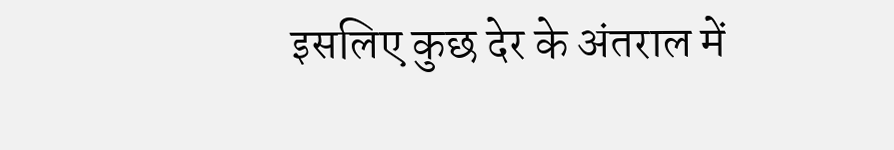इसलिए कुछ देर के अंतराल में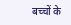बच्चों के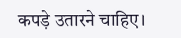कपड़े उतारने चाहिए।